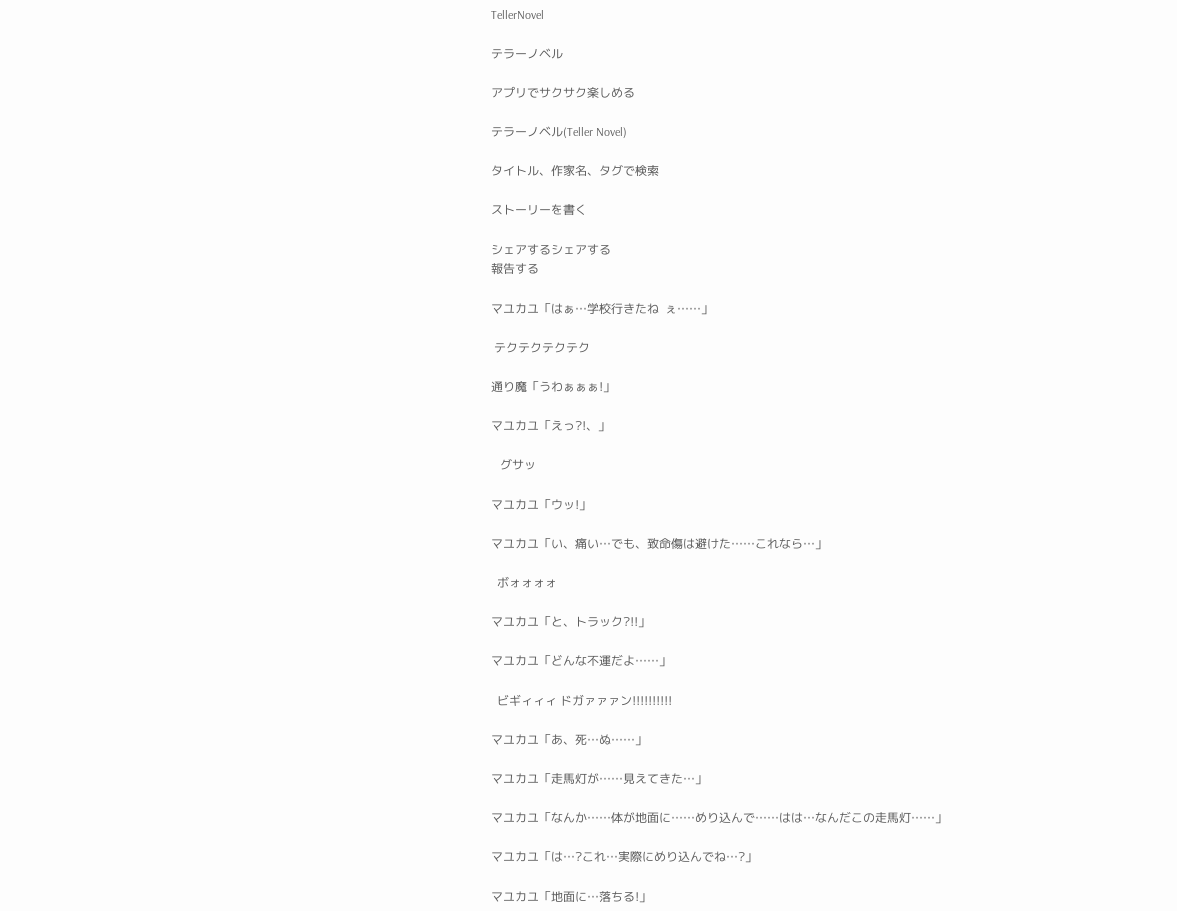TellerNovel

テラーノベル

アプリでサクサク楽しめる

テラーノベル(Teller Novel)

タイトル、作家名、タグで検索

ストーリーを書く

シェアするシェアする
報告する

マユカユ「はぁ…学校行きたね  ぇ……」

 テクテクテクテク

通り魔「うわぁぁぁ!」

マユカユ「えっ?!、」

   グサッ

マユカユ「ウッ!」

マユカユ「い、痛い…でも、致命傷は避けた……これなら…」

  ボォォォォ

マユカユ「と、トラック?!!」

マユカユ「どんな不運だよ……」

  ビギィィィ ドガァァァン!!!!!!!!!!

マユカユ「あ、死…ぬ……」

マユカユ「走馬灯が……見えてきた…」

マユカユ「なんか……体が地面に……めり込んで……はは…なんだこの走馬灯……」

マユカユ「は…?これ…実際にめり込んでね…?」

マユカユ「地面に…落ちる!」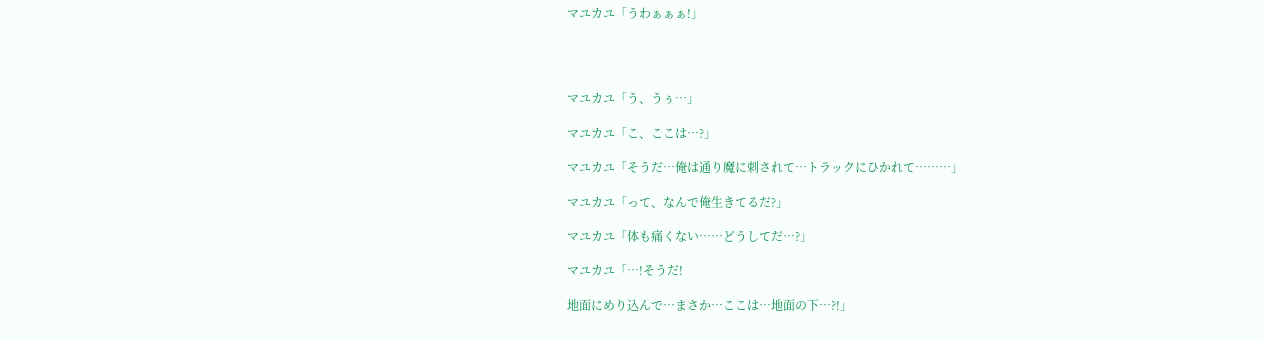マユカユ「うわぁぁぁ!」




マユカユ「う、うぅ…」

マユカユ「こ、ここは…?」

マユカユ「そうだ…俺は通り魔に刺されて…トラックにひかれて………」

マユカユ「って、なんで俺生きてるだ?」

マユカユ「体も痛くない……どうしてだ…?」

マユカユ「…!そうだ!

地面にめり込んで…まさか…ここは…地面の下…?!」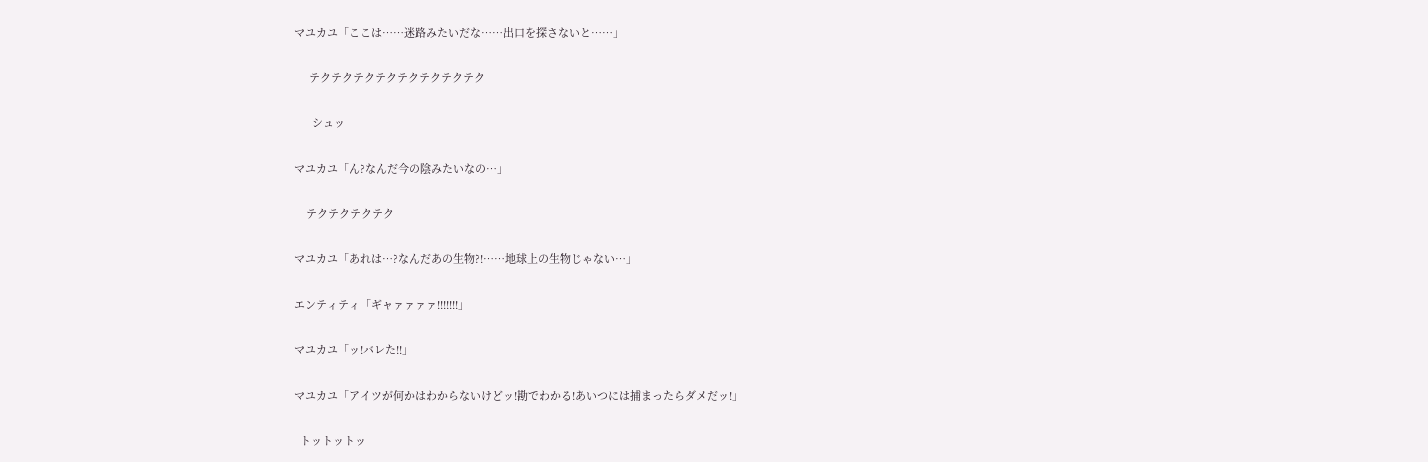マユカユ「ここは……迷路みたいだな……出口を探さないと……」

     テクテクテクテクテクテクテクテク

      シュッ

マユカユ「ん?なんだ今の陰みたいなの…」

    テクテクテクテク

マユカユ「あれは…?なんだあの生物?!……地球上の生物じゃない…」

エンティティ「ギャァァァァ!!!!!!!」

マユカユ「ッ!バレた!!」

マユカユ「アイツが何かはわからないけどッ!勘でわかる!あいつには捕まったらダメだッ!」

  トットットッ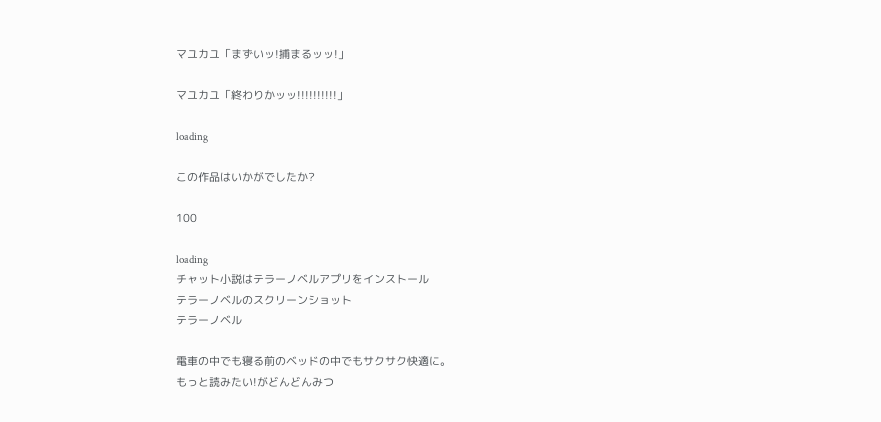マユカユ「まずいッ!捕まるッッ!」

マユカユ「終わりかッッ!!!!!!!!!!」

loading

この作品はいかがでしたか?

100

loading
チャット小説はテラーノベルアプリをインストール
テラーノベルのスクリーンショット
テラーノベル

電車の中でも寝る前のベッドの中でもサクサク快適に。
もっと読みたい!がどんどんみつ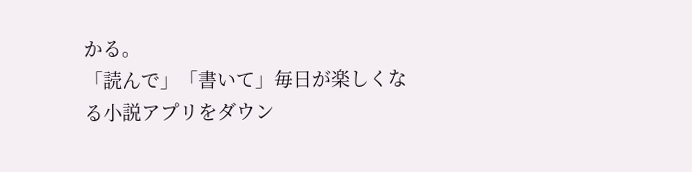かる。
「読んで」「書いて」毎日が楽しくなる小説アプリをダウン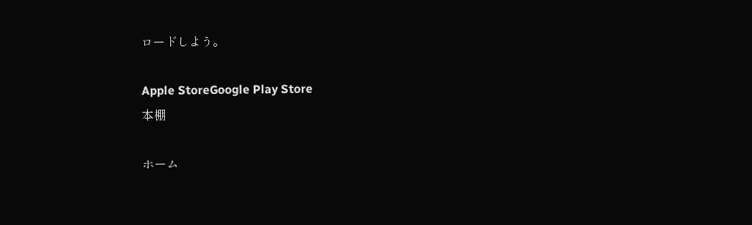ロードしよう。

Apple StoreGoogle Play Store
本棚

ホーム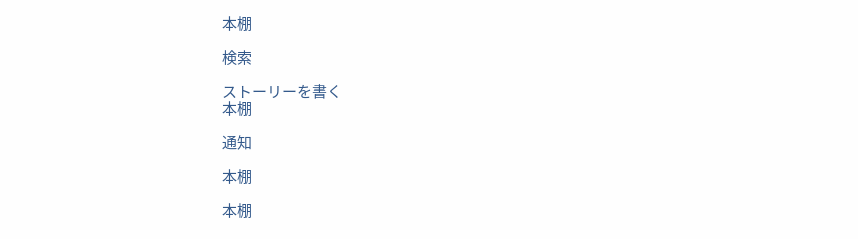本棚

検索

ストーリーを書く
本棚

通知

本棚

本棚